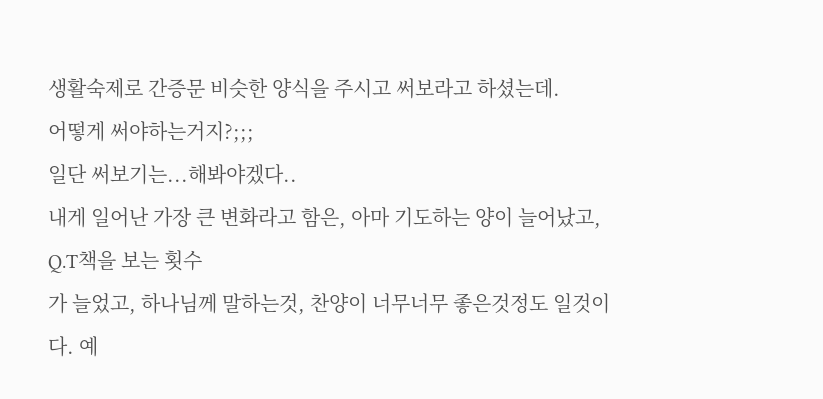생활숙제로 간증문 비슷한 양식을 주시고 써보라고 하셨는데.
어떻게 써야하는거지?;;;
일단 써보기는...해봐야겠다..
내게 일어난 가장 큰 변화라고 함은, 아마 기도하는 양이 늘어났고, Q.T책을 보는 횟수
가 늘었고, 하나님께 말하는것, 찬양이 너무너무 좋은것정도 일것이다. 예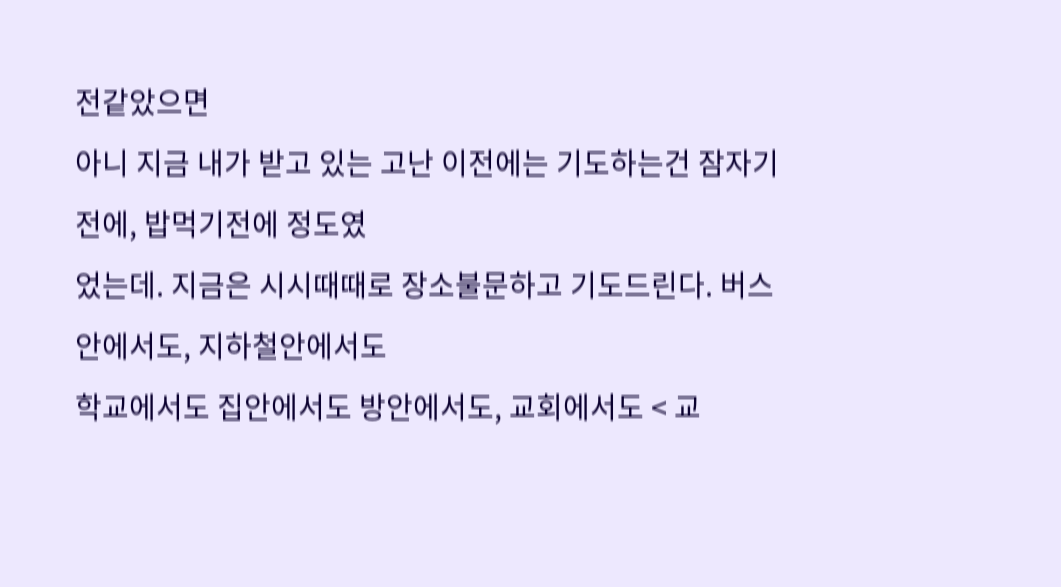전같았으면
아니 지금 내가 받고 있는 고난 이전에는 기도하는건 잠자기전에, 밥먹기전에 정도였
었는데. 지금은 시시때때로 장소불문하고 기도드린다. 버스안에서도, 지하철안에서도
학교에서도 집안에서도 방안에서도, 교회에서도 < 교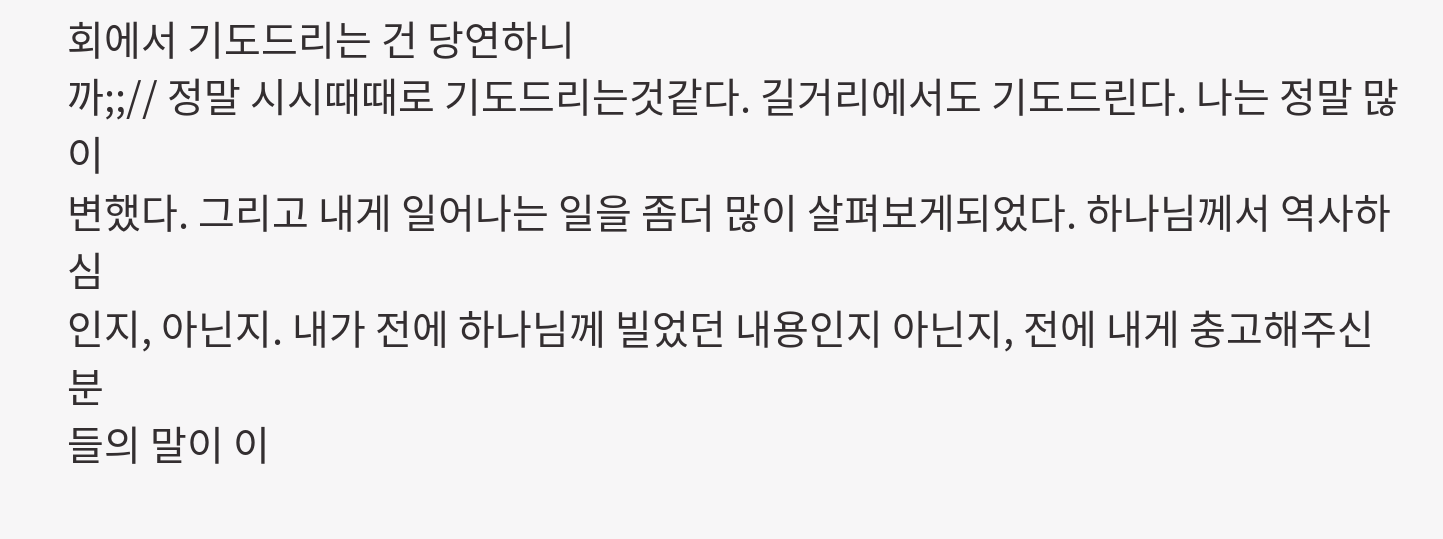회에서 기도드리는 건 당연하니
까;;// 정말 시시때때로 기도드리는것같다. 길거리에서도 기도드린다. 나는 정말 많이
변했다. 그리고 내게 일어나는 일을 좀더 많이 살펴보게되었다. 하나님께서 역사하심
인지, 아닌지. 내가 전에 하나님께 빌었던 내용인지 아닌지, 전에 내게 충고해주신 분
들의 말이 이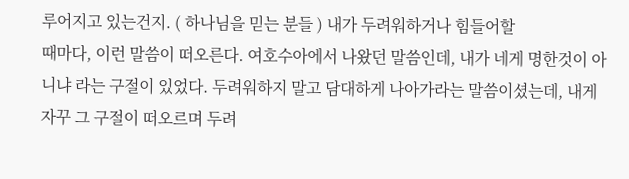루어지고 있는건지. ( 하나님을 믿는 분들 ) 내가 두려워하거나 힘들어할
때마다, 이런 말씀이 떠오른다. 여호수아에서 나왔던 말씀인데, 내가 네게 명한것이 아
니냐 라는 구절이 있었다. 두려워하지 말고 담대하게 나아가라는 말씀이셨는데, 내게
자꾸 그 구절이 떠오르며 두려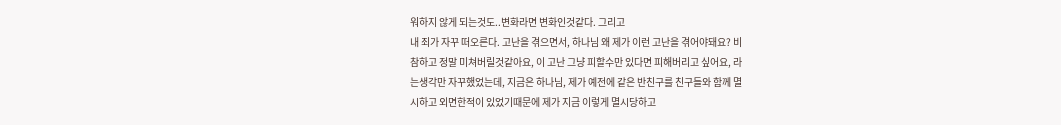워하지 않게 되는것도..변화라면 변화인것같다. 그리고
내 죄가 자꾸 떠오른다. 고난을 겪으면서, 하나님 왜 제가 이런 고난을 겪어야돼요? 비
참하고 정말 미쳐버릴것같아요, 이 고난 그냥 피할수만 있다면 피해버리고 싶어요, 라
는생각만 자꾸했었는데, 지금은 하나님, 제가 예전에 같은 반친구를 친구들와 함께 멸
시하고 외면한적이 있었기때문에 제가 지금 이렇게 멸시당하고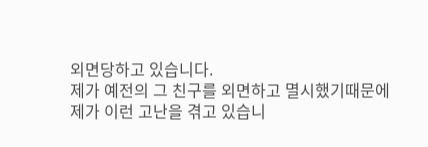외면당하고 있습니다.
제가 예전의 그 친구를 외면하고 멸시했기때문에 제가 이런 고난을 겪고 있습니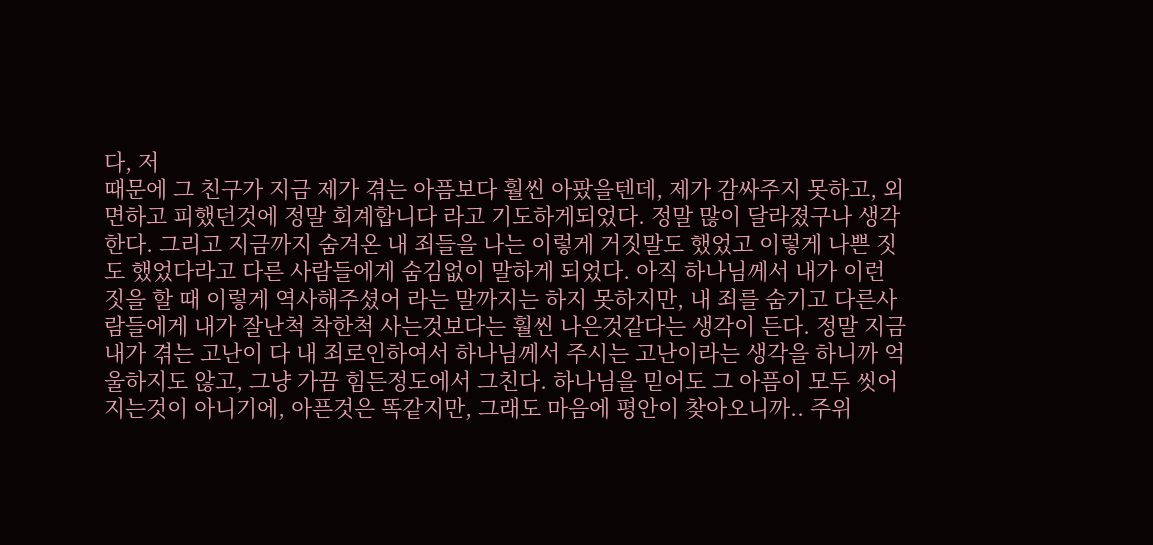다, 저
때문에 그 친구가 지금 제가 겪는 아픔보다 훨씬 아팠을텐데, 제가 감싸주지 못하고, 외
면하고 피했던것에 정말 회계합니다 라고 기도하게되었다. 정말 많이 달라졌구나 생각
한다. 그리고 지금까지 숨겨온 내 죄들을 나는 이렇게 거짓말도 했었고 이렇게 나쁜 짓
도 했었다라고 다른 사람들에게 숨김없이 말하게 되었다. 아직 하나님께서 내가 이런
짓을 할 때 이렇게 역사해주셨어 라는 말까지는 하지 못하지만, 내 죄를 숨기고 다른사
람들에게 내가 잘난척 착한척 사는것보다는 훨씬 나은것같다는 생각이 든다. 정말 지금
내가 겪는 고난이 다 내 죄로인하여서 하나님께서 주시는 고난이라는 생각을 하니까 억
울하지도 않고, 그냥 가끔 힘든정도에서 그친다. 하나님을 믿어도 그 아픔이 모두 씻어
지는것이 아니기에, 아픈것은 똑같지만, 그래도 마음에 평안이 찾아오니까.. 주위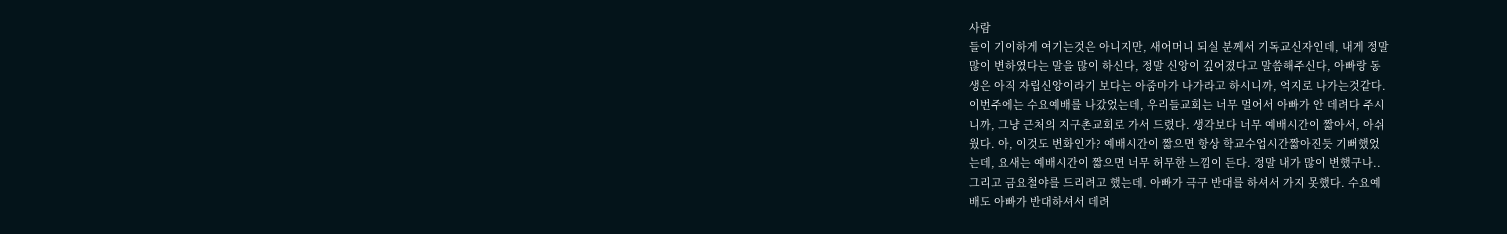사람
들이 기이하게 여기는것은 아니지만, 새어머니 되실 분께서 기독교신자인데, 내게 정말
많이 변하였다는 말을 많이 하신다, 정말 신앙이 깊어졌다고 말씀해주신다, 아빠랑 동
생은 아직 자립신앙이라기 보다는 아줌마가 나가라고 하시니까, 억지로 나가는것같다.
이번주에는 수요예배를 나갔었는데, 우리들교회는 너무 멀어서 아빠가 안 데려다 주시
니까, 그냥 근처의 지구촌교회로 가서 드렸다. 생각보다 너무 예배시간이 짧아서, 아쉬
웠다. 아, 이것도 변화인가? 예배시간이 짧으면 항상 학교수업시간짧아진듯 기뻐했었
는데, 요새는 예배시간이 짧으면 너무 허무한 느낌이 든다. 정말 내가 많이 변했구나..
그리고 금요철야를 드리려고 했는데. 아빠가 극구 반대를 하셔서 가지 못했다. 수요예
배도 아빠가 반대하셔서 데려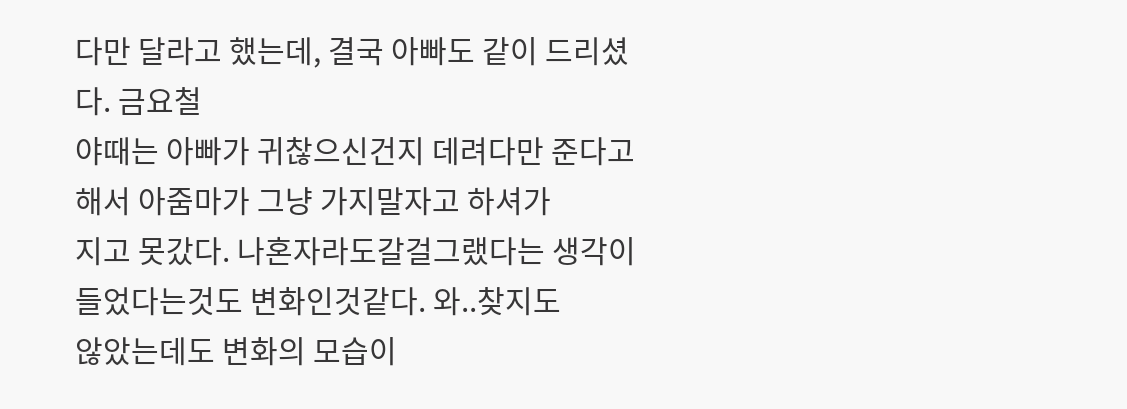다만 달라고 했는데, 결국 아빠도 같이 드리셨다. 금요철
야때는 아빠가 귀찮으신건지 데려다만 준다고 해서 아줌마가 그냥 가지말자고 하셔가
지고 못갔다. 나혼자라도갈걸그랬다는 생각이들었다는것도 변화인것같다. 와..찾지도
않았는데도 변화의 모습이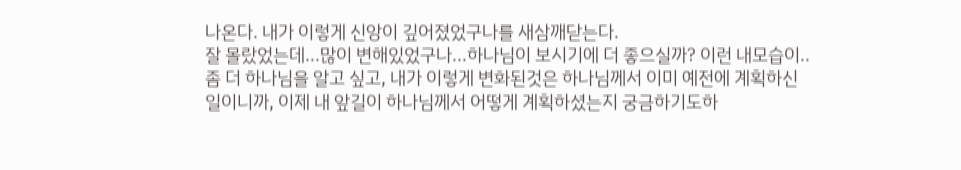나온다. 내가 이렇게 신앙이 깊어졌었구나를 새삼깨닫는다.
잘 몰랐었는데...많이 변해있었구나...하나님이 보시기에 더 좋으실까? 이런 내모습이..
좀 더 하나님을 알고 싶고, 내가 이렇게 변화된것은 하나님께서 이미 예전에 계획하신
일이니까, 이제 내 앞길이 하나님께서 어떻게 계획하셨는지 궁금하기도하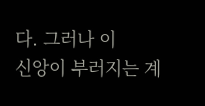다. 그러나 이
신앙이 부러지는 계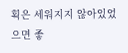획은 세워지지 않아있었으면 좋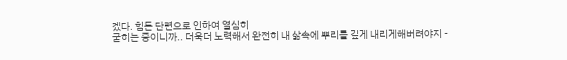겠다. 힘든 단련으로 인하여 열심히
굳히는 중이니까.. 더욱더 노력해서 완전히 내 삶속에 뿌리를 깊게 내리게해버려야지 -